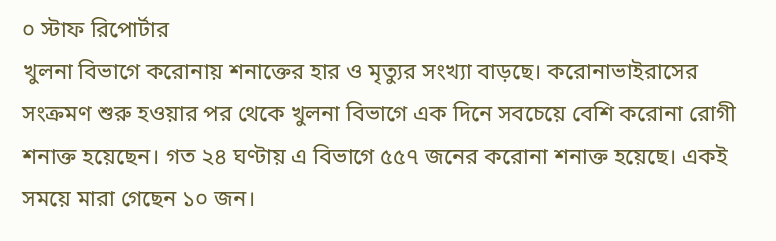০ স্টাফ রিপোর্টার
খুলনা বিভাগে করোনায় শনাক্তের হার ও মৃত্যুর সংখ্যা বাড়ছে। করোনাভাইরাসের সংক্রমণ শুরু হওয়ার পর থেকে খুলনা বিভাগে এক দিনে সবচেয়ে বেশি করোনা রোগী শনাক্ত হয়েছেন। গত ২৪ ঘণ্টায় এ বিভাগে ৫৫৭ জনের করোনা শনাক্ত হয়েছে। একই সময়ে মারা গেছেন ১০ জন।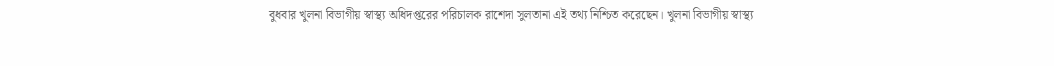বুধবার খুলনা বিভাগীয় স্বাস্থ্য অধিদপ্তরের পরিচালক রাশেদা সুলতানা এই তথ্য নিশ্চিত করেছেন। খুলনা বিভাগীয় স্বাস্থ্য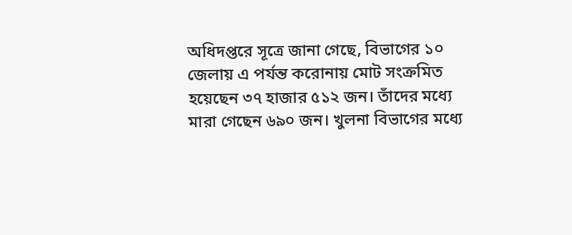অধিদপ্তরে সূত্রে জানা গেছে, বিভাগের ১০ জেলায় এ পর্যন্ত করোনায় মোট সংক্রমিত হয়েছেন ৩৭ হাজার ৫১২ জন। তাঁদের মধ্যে মারা গেছেন ৬৯০ জন। খুলনা বিভাগের মধ্যে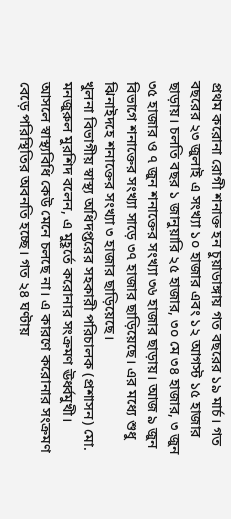প্রথম করোনা রোগী শনাক্ত হন চুয়াডাঙ্গায় গত বছরের ১৯ মার্চ। গত বছরের ২৩ জুলাই এ সংখ্যা ১০ হাজার এবং ১২ আগস্ট ১৫ হাজার ছাড়ায়। চলতি বছর ১ জানুয়ারি ২৫ হাজার, ৩০ মে ৩৪ হাজার, ৩ জুন ৩৫ হাজার ও ৭ জুন শনাক্তের সংখ্যা ৩৬ হাজার ছাড়ায়। আজ ৯ জুন বিভাগে শনাক্তের সংখ্যা সাড়ে ৩৭ হাজার ছাড়িয়েছে। এর মধ্যে শুধু ঝিনাইদহে শনাক্তের সংখ্যা ৩ হাজার ছাড়িয়েছে।
খুলনা বিভাগীয় স্বাস্থ্য অধিদপ্তরের সহকারী পরিচালক (প্রশাসন) মো. মনজুরুল মুরশিদ বলেন, এ মুহূর্তে করোনার সংক্রমণ ঊর্ধ্বমুখী। আসলে স্বাস্থ্যবিধি কেউ মেনে চলছে না। এ কারণে করোনার সংক্রমণ বেড়ে পরিস্থিতির অবনতি হচ্ছে। গত ২৪ ঘণ্টায়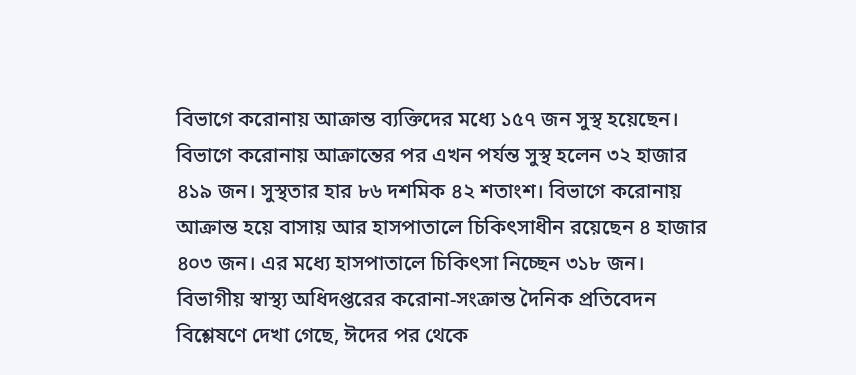বিভাগে করোনায় আক্রান্ত ব্যক্তিদের মধ্যে ১৫৭ জন সুস্থ হয়েছেন। বিভাগে করোনায় আক্রান্তের পর এখন পর্যন্ত সুস্থ হলেন ৩২ হাজার ৪১৯ জন। সুস্থতার হার ৮৬ দশমিক ৪২ শতাংশ। বিভাগে করোনায় আক্রান্ত হয়ে বাসায় আর হাসপাতালে চিকিৎসাধীন রয়েছেন ৪ হাজার ৪০৩ জন। এর মধ্যে হাসপাতালে চিকিৎসা নিচ্ছেন ৩১৮ জন।
বিভাগীয় স্বাস্থ্য অধিদপ্তরের করোনা-সংক্রান্ত দৈনিক প্রতিবেদন বিশ্লেষণে দেখা গেছে, ঈদের পর থেকে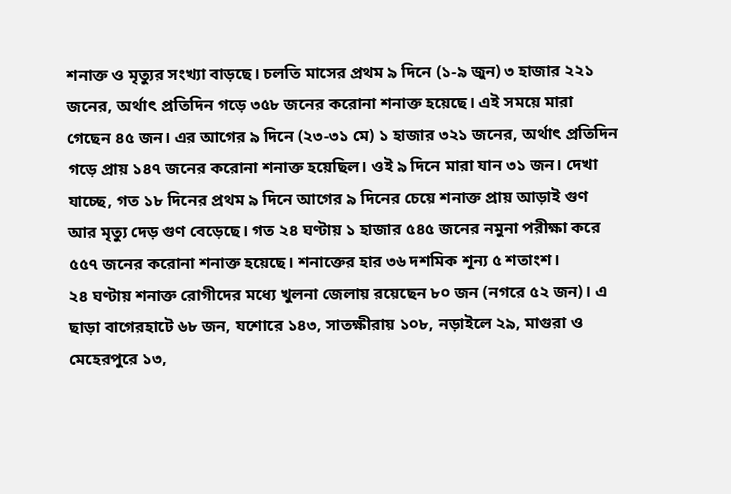শনাক্ত ও মৃত্যুর সংখ্যা বাড়ছে। চলতি মাসের প্রথম ৯ দিনে (১-৯ জুন) ৩ হাজার ২২১ জনের, অর্থাৎ প্রতিদিন গড়ে ৩৫৮ জনের করোনা শনাক্ত হয়েছে। এই সময়ে মারা গেছেন ৪৫ জন। এর আগের ৯ দিনে (২৩-৩১ মে) ১ হাজার ৩২১ জনের, অর্থাৎ প্রতিদিন গড়ে প্রায় ১৪৭ জনের করোনা শনাক্ত হয়েছিল। ওই ৯ দিনে মারা যান ৩১ জন। দেখা যাচ্ছে, গত ১৮ দিনের প্রথম ৯ দিনে আগের ৯ দিনের চেয়ে শনাক্ত প্রায় আড়াই গুণ আর মৃত্যু দেড় গুণ বেড়েছে। গত ২৪ ঘণ্টায় ১ হাজার ৫৪৫ জনের নমুনা পরীক্ষা করে ৫৫৭ জনের করোনা শনাক্ত হয়েছে। শনাক্তের হার ৩৬ দশমিক শূন্য ৫ শতাংশ।
২৪ ঘণ্টায় শনাক্ত রোগীদের মধ্যে খুলনা জেলায় রয়েছেন ৮০ জন (নগরে ৫২ জন)। এ ছাড়া বাগেরহাটে ৬৮ জন, যশোরে ১৪৩, সাতক্ষীরায় ১০৮, নড়াইলে ২৯, মাগুরা ও মেহেরপুরে ১৩,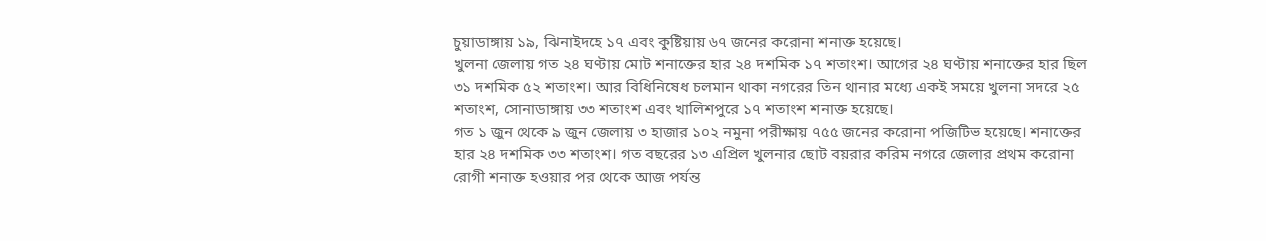চুয়াডাঙ্গায় ১৯, ঝিনাইদহে ১৭ এবং কুষ্টিয়ায় ৬৭ জনের করোনা শনাক্ত হয়েছে।
খুলনা জেলায় গত ২৪ ঘণ্টায় মোট শনাক্তের হার ২৪ দশমিক ১৭ শতাংশ। আগের ২৪ ঘণ্টায় শনাক্তের হার ছিল ৩১ দশমিক ৫২ শতাংশ। আর বিধিনিষেধ চলমান থাকা নগরের তিন থানার মধ্যে একই সময়ে খুলনা সদরে ২৫ শতাংশ, সোনাডাঙ্গায় ৩৩ শতাংশ এবং খালিশপুরে ১৭ শতাংশ শনাক্ত হয়েছে।
গত ১ জুন থেকে ৯ জুন জেলায় ৩ হাজার ১০২ নমুনা পরীক্ষায় ৭৫৫ জনের করোনা পজিটিভ হয়েছে। শনাক্তের হার ২৪ দশমিক ৩৩ শতাংশ। গত বছরের ১৩ এপ্রিল খুলনার ছোট বয়রার করিম নগরে জেলার প্রথম করোনা রোগী শনাক্ত হওয়ার পর থেকে আজ পর্যন্ত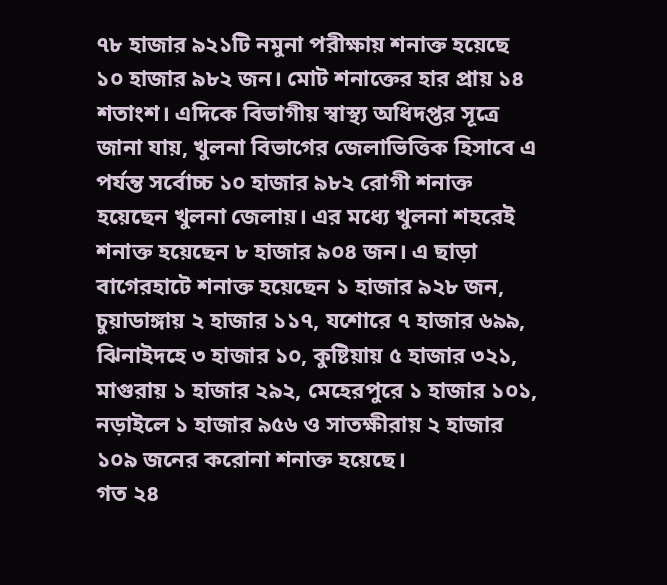৭৮ হাজার ৯২১টি নমুনা পরীক্ষায় শনাক্ত হয়েছে ১০ হাজার ৯৮২ জন। মোট শনাক্তের হার প্রায় ১৪ শতাংশ। এদিকে বিভাগীয় স্বাস্থ্য অধিদপ্তর সূত্রে জানা যায়, খুলনা বিভাগের জেলাভিত্তিক হিসাবে এ পর্যন্ত সর্বোচ্চ ১০ হাজার ৯৮২ রোগী শনাক্ত হয়েছেন খুলনা জেলায়। এর মধ্যে খুলনা শহরেই শনাক্ত হয়েছেন ৮ হাজার ৯০৪ জন। এ ছাড়া বাগেরহাটে শনাক্ত হয়েছেন ১ হাজার ৯২৮ জন, চুয়াডাঙ্গায় ২ হাজার ১১৭, যশোরে ৭ হাজার ৬৯৯, ঝিনাইদহে ৩ হাজার ১০, কুষ্টিয়ায় ৫ হাজার ৩২১, মাগুরায় ১ হাজার ২৯২, মেহেরপুরে ১ হাজার ১০১, নড়াইলে ১ হাজার ৯৫৬ ও সাতক্ষীরায় ২ হাজার ১০৯ জনের করোনা শনাক্ত হয়েছে।
গত ২৪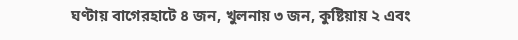ঘণ্টায় বাগেরহাটে ৪ জন, খুলনায় ৩ জন, কুষ্টিয়ায় ২ এবং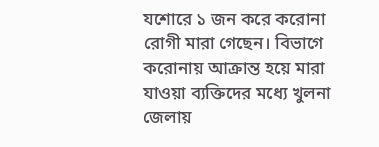যশোরে ১ জন করে করোনা রোগী মারা গেছেন। বিভাগে করোনায় আক্রান্ত হয়ে মারা যাওয়া ব্যক্তিদের মধ্যে খুলনা জেলায়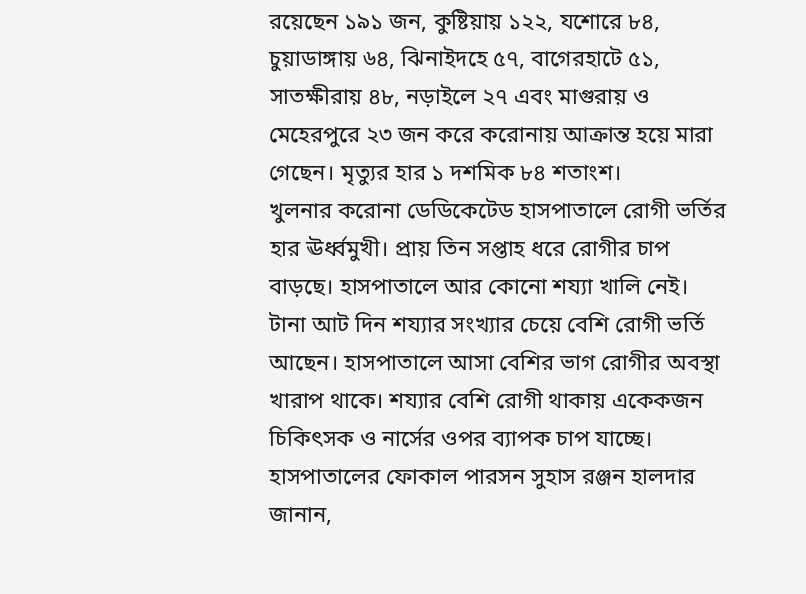রয়েছেন ১৯১ জন, কুষ্টিয়ায় ১২২, যশোরে ৮৪, চুয়াডাঙ্গায় ৬৪, ঝিনাইদহে ৫৭, বাগেরহাটে ৫১, সাতক্ষীরায় ৪৮, নড়াইলে ২৭ এবং মাগুরায় ও মেহেরপুরে ২৩ জন করে করোনায় আক্রান্ত হয়ে মারা গেছেন। মৃত্যুর হার ১ দশমিক ৮৪ শতাংশ।
খুলনার করোনা ডেডিকেটেড হাসপাতালে রোগী ভর্তির হার ঊর্ধ্বমুখী। প্রায় তিন সপ্তাহ ধরে রোগীর চাপ বাড়ছে। হাসপাতালে আর কোনো শয্যা খালি নেই। টানা আট দিন শয্যার সংখ্যার চেয়ে বেশি রোগী ভর্তি আছেন। হাসপাতালে আসা বেশির ভাগ রোগীর অবস্থা খারাপ থাকে। শয্যার বেশি রোগী থাকায় একেকজন চিকিৎসক ও নার্সের ওপর ব্যাপক চাপ যাচ্ছে।
হাসপাতালের ফোকাল পারসন সুহাস রঞ্জন হালদার জানান,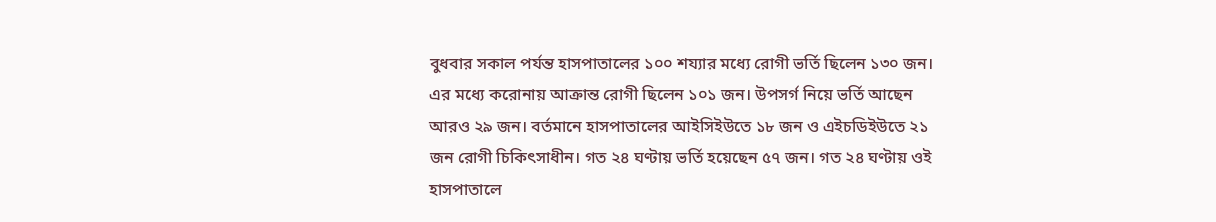বুধবার সকাল পর্যন্ত হাসপাতালের ১০০ শয্যার মধ্যে রোগী ভর্তি ছিলেন ১৩০ জন। এর মধ্যে করোনায় আক্রান্ত রোগী ছিলেন ১০১ জন। উপসর্গ নিয়ে ভর্তি আছেন আরও ২৯ জন। বর্তমানে হাসপাতালের আইসিইউতে ১৮ জন ও এইচডিইউতে ২১ জন রোগী চিকিৎসাধীন। গত ২৪ ঘণ্টায় ভর্তি হয়েছেন ৫৭ জন। গত ২৪ ঘণ্টায় ওই হাসপাতালে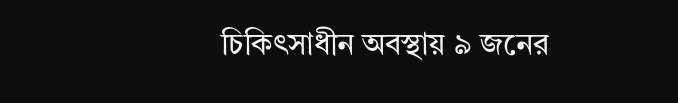চিকিৎসাধীন অবস্থায় ৯ জনের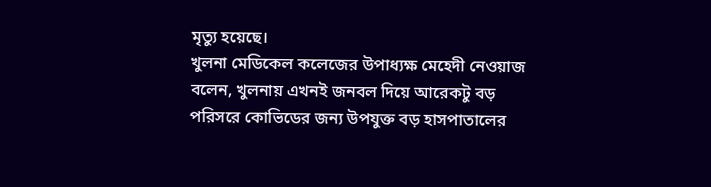মৃত্যু হয়েছে।
খুলনা মেডিকেল কলেজের উপাধ্যক্ষ মেহেদী নেওয়াজ বলেন, খুলনায় এখনই জনবল দিয়ে আরেকটু বড় পরিসরে কোভিডের জন্য উপযুক্ত বড় হাসপাতালের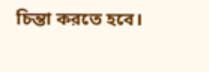চিন্তা করতে হবে।